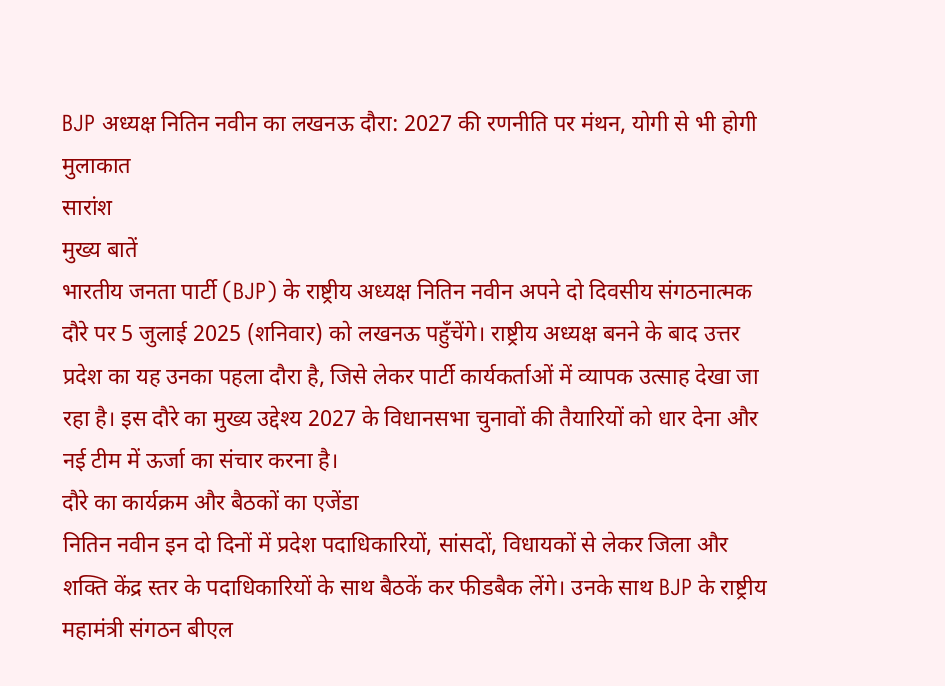BJP अध्यक्ष नितिन नवीन का लखनऊ दौरा: 2027 की रणनीति पर मंथन, योगी से भी होगी मुलाकात
सारांश
मुख्य बातें
भारतीय जनता पार्टी (BJP) के राष्ट्रीय अध्यक्ष नितिन नवीन अपने दो दिवसीय संगठनात्मक दौरे पर 5 जुलाई 2025 (शनिवार) को लखनऊ पहुँचेंगे। राष्ट्रीय अध्यक्ष बनने के बाद उत्तर प्रदेश का यह उनका पहला दौरा है, जिसे लेकर पार्टी कार्यकर्ताओं में व्यापक उत्साह देखा जा रहा है। इस दौरे का मुख्य उद्देश्य 2027 के विधानसभा चुनावों की तैयारियों को धार देना और नई टीम में ऊर्जा का संचार करना है।
दौरे का कार्यक्रम और बैठकों का एजेंडा
नितिन नवीन इन दो दिनों में प्रदेश पदाधिकारियों, सांसदों, विधायकों से लेकर जिला और शक्ति केंद्र स्तर के पदाधिकारियों के साथ बैठकें कर फीडबैक लेंगे। उनके साथ BJP के राष्ट्रीय महामंत्री संगठन बीएल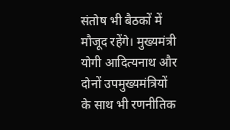संतोष भी बैठकों में मौजूद रहेंगे। मुख्यमंत्री योगी आदित्यनाथ और दोनों उपमुख्यमंत्रियों के साथ भी रणनीतिक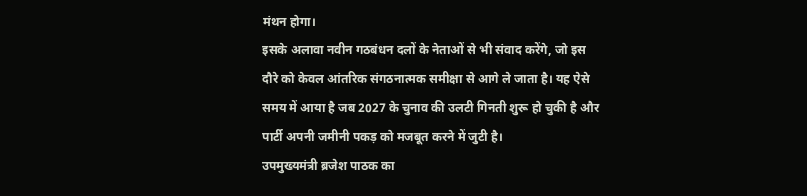मंथन होगा।
इसके अलावा नवीन गठबंधन दलों के नेताओं से भी संवाद करेंगे, जो इस दौरे को केवल आंतरिक संगठनात्मक समीक्षा से आगे ले जाता है। यह ऐसे समय में आया है जब 2027 के चुनाव की उलटी गिनती शुरू हो चुकी है और पार्टी अपनी जमीनी पकड़ को मजबूत करने में जुटी है।
उपमुख्यमंत्री ब्रजेश पाठक का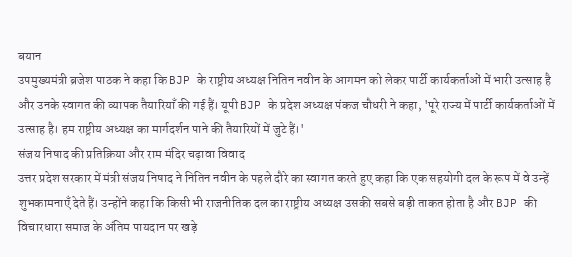बयान
उपमुख्यमंत्री ब्रजेश पाठक ने कहा कि BJP के राष्ट्रीय अध्यक्ष नितिन नवीन के आगमन को लेकर पार्टी कार्यकर्ताओं में भारी उत्साह है और उनके स्वागत की व्यापक तैयारियाँ की गई हैं। यूपी BJP के प्रदेश अध्यक्ष पंकज चौधरी ने कहा, 'पूरे राज्य में पार्टी कार्यकर्ताओं में उत्साह है। हम राष्ट्रीय अध्यक्ष का मार्गदर्शन पाने की तैयारियों में जुटे हैं।'
संजय निषाद की प्रतिक्रिया और राम मंदिर चढ़ावा विवाद
उत्तर प्रदेश सरकार में मंत्री संजय निषाद ने नितिन नवीन के पहले दौरे का स्वागत करते हुए कहा कि एक सहयोगी दल के रूप में वे उन्हें शुभकामनाएँ देते हैं। उन्होंने कहा कि किसी भी राजनीतिक दल का राष्ट्रीय अध्यक्ष उसकी सबसे बड़ी ताकत होता है और BJP की विचारधारा समाज के अंतिम पायदान पर खड़े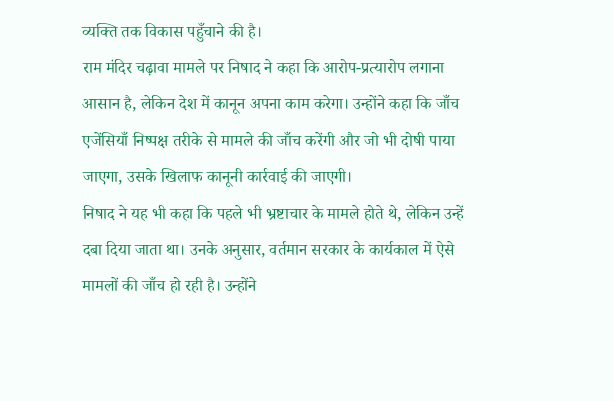व्यक्ति तक विकास पहुँचाने की है।
राम मंदिर चढ़ावा मामले पर निषाद ने कहा कि आरोप-प्रत्यारोप लगाना आसान है, लेकिन देश में कानून अपना काम करेगा। उन्होंने कहा कि जाँच एजेंसियाँ निष्पक्ष तरीके से मामले की जाँच करेंगी और जो भी दोषी पाया जाएगा, उसके खिलाफ कानूनी कार्रवाई की जाएगी।
निषाद ने यह भी कहा कि पहले भी भ्रष्टाचार के मामले होते थे, लेकिन उन्हें दबा दिया जाता था। उनके अनुसार, वर्तमान सरकार के कार्यकाल में ऐसे मामलों की जाँच हो रही है। उन्होंने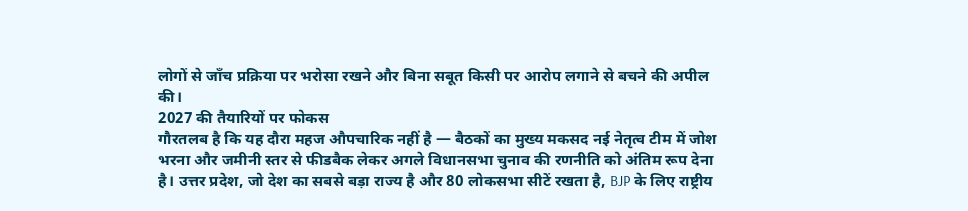लोगों से जाँच प्रक्रिया पर भरोसा रखने और बिना सबूत किसी पर आरोप लगाने से बचने की अपील की।
2027 की तैयारियों पर फोकस
गौरतलब है कि यह दौरा महज औपचारिक नहीं है — बैठकों का मुख्य मकसद नई नेतृत्व टीम में जोश भरना और जमीनी स्तर से फीडबैक लेकर अगले विधानसभा चुनाव की रणनीति को अंतिम रूप देना है। उत्तर प्रदेश, जो देश का सबसे बड़ा राज्य है और 80 लोकसभा सीटें रखता है, BJP के लिए राष्ट्रीय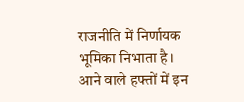राजनीति में निर्णायक भूमिका निभाता है। आने वाले हफ्तों में इन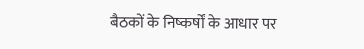बैठकों के निष्कर्षों के आधार पर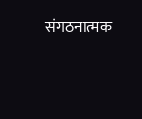संगठनात्मक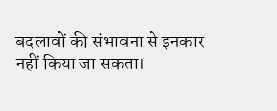बदलावों की संभावना से इनकार नहीं किया जा सकता।